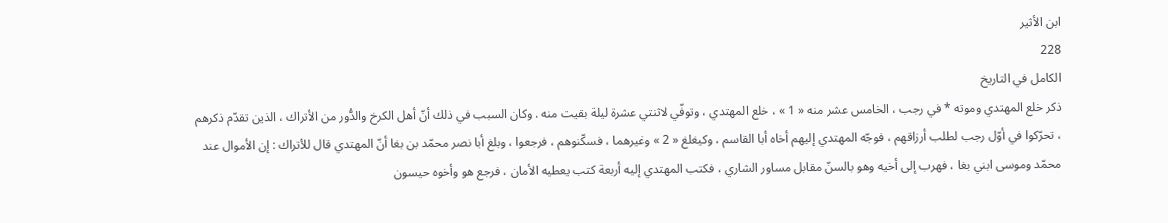ابن الأثير
228
الكامل في التاريخ
ذكر خلع المهتدي وموته * في رجب ، الخامس عشر منه « 1 » ، خلع المهتدي ، وتوفّي لاثنتي عشرة ليلة بقيت منه . وكان السبب في ذلك أنّ أهل الكرخ والدُّور من الأتراك ، الذين تقدّم ذكرهم ، تحرّكوا في أوّل رجب لطلب أرزاقهم ، فوجّه المهتدي إليهم أخاه أبا القاسم ، وكيغلغ « 2 » وغيرهما ، فسكّنوهم ، فرجعوا ، وبلغ أبا نصر محمّد بن بغا أنّ المهتدي قال للأتراك : إن الأموال عند محمّد وموسى ابني بغا ، فهرب إلى أخيه وهو بالسنّ مقابل مساور الشاري ، فكتب المهتدي إليه أربعة كتب يعطيه الأمان ، فرجع هو وأخوه حيسون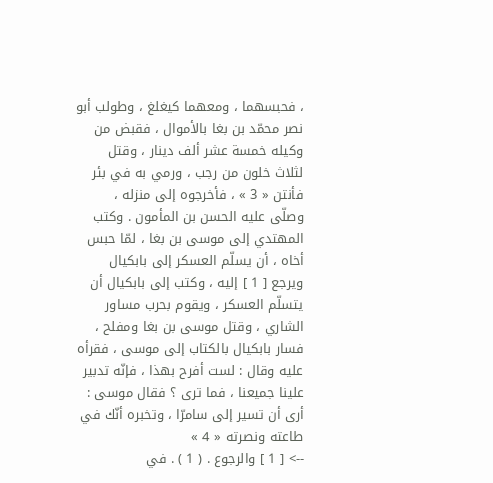، فحبسهما ، ومعهما كيغلغ ، وطولب أبو نصر محمّد بن بغا بالأموال ، فقبض من وكيله خمسة عشر ألف دينار ، وقتل لثلاث خلون من رجب ، ورمي به في بئر فأنتن « 3 » ، فأخرجوه إلى منزله ، وصلّى عليه الحسن بن المأمون . وكتب المهتدي إلى موسى بن بغا ، لمّا حبس أخاه ، أن يسلّم العسكر إلى بابكيال ويرجع [ 1 ] إليه ، وكتب إلى بابكيال أن يتسلّم العسكر ، ويقوم بحرب مساور الشاري ، وقتل موسى بن بغا ومفلح ، فسار بابكيال بالكتاب إلى موسى ، فقرأه عليه وقال : لست أفرح بهذا ، فإنّه تدبير علينا جميعنا ، فما ترى ؟ فقال موسى : أرى أن تسير إلى سامرّا ، وتخبره أنّك في طاعته ونصرته « 4 »
--> [ 1 ] والرجوع . ( 1 ) . في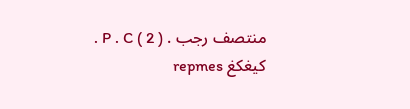منتصف رجب . P . C ( 2 ) . كيغكغ repmes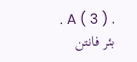. A ( 3 ) . بئر فانتن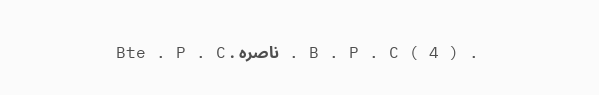. B . P . C ( 4 ) . ناصره . Bte . P . C